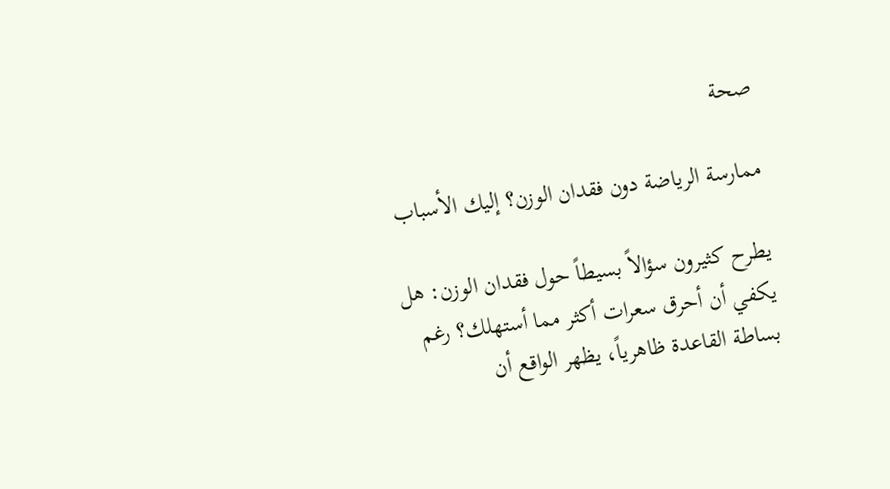صحة

ممارسة الرياضة دون فقدان الوزن؟ إليك الأسباب

يطرح كثيرون سؤالاً بسيطاً حول فقدان الوزن: هل يكفي أن أحرق سعرات أكثر مما أستهلك؟ رغم بساطة القاعدة ظاهرياً، يظهر الواقع أن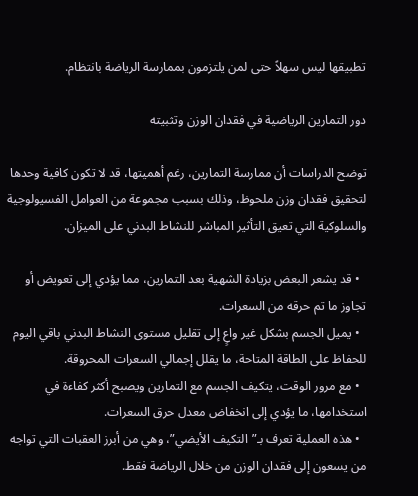تطبيقها ليس سهلاً حتى لمن يلتزمون بممارسة الرياضة بانتظام.

دور التمارين الرياضية في فقدان الوزن وتثبيته

توضح الدراسات أن ممارسة التمارين، رغم أهميتها، قد لا تكون كافية وحدها لتحقيق فقدان وزن ملحوظ، وذلك بسبب مجموعة من العوامل الفسيولوجية والسلوكية التي تعيق التأثير المباشر للنشاط البدني على الميزان.

  • قد يشعر البعض بزيادة الشهية بعد التمارين، مما يؤدي إلى تعويض أو تجاوز ما تم حرقه من السعرات.
  • يميل الجسم بشكل غير واعٍ إلى تقليل مستوى النشاط البدني باقي اليوم للحفاظ على الطاقة المتاحة، ما يقلل إجمالي السعرات المحروقة.
  • مع مرور الوقت، يتكيف الجسم مع التمارين ويصبح أكثر كفاءة في استخدامها، ما يؤدي إلى انخفاض معدل حرق السعرات.
  • هذه العملية تعرف بـ”التكيف الأيضي”، وهي من أبرز العقبات التي تواجه من يسعون إلى فقدان الوزن من خلال الرياضة فقط.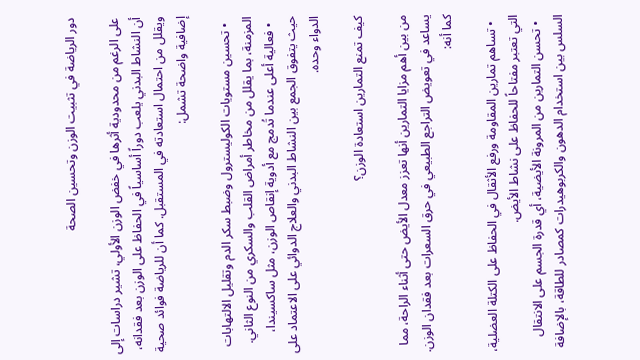دور الرياضة في تثبيت الوزن وتحسين الصحة

على الرغم من محدودية أثرها في خفض الوزن الأولي، تشير دراسات إلى أن النشاط البدني يلعب دوراً أساسياً في الحفاظ على الوزن بعد فقدانه، ويقلل من احتمال استعادته في المستقبل. كما أن للرياضة فوائد صحية إضافية واضحة تشمل:

  • تحسين مستويات الكوليسترول وضبط سكر الدم وتقليل الالتهابات المزمنة، بما يقلل من مخاطر أمراض القلب والسكري من النوع الثاني.
  • فعالية أعلى عندما تُدمج مع أدوية إنقاص الوزن، مثل ساكسيندا، حيث يتفوق الجمع بين النشاط البدني والعلاج الدوائي على الاعتماد على الدواء وحده.

كيف تمنع التمارين استعادة الوزن؟

من بين أهم مزايا التمارين أنها تعزز معدل الأيض حتى أثناء الراحة، مما يساعد في تعويض التراجع الطبيعي في حرق السعرات بعد فقدان الوزن. كما أنه:

  • تساهم تمارين المقاومة ورفع الأثقال في الحفاظ على الكتلة العضلية، التي تعتبر مفتاحاً للحفاظ على نشاط الأيض.
  • تحسن التمارين من المرونة الأيضية، أي قدرة الجسم على الانتقال السلس بين استخدام الدهون والكربوهيدرات كمصادر للطاقة، بالإضافة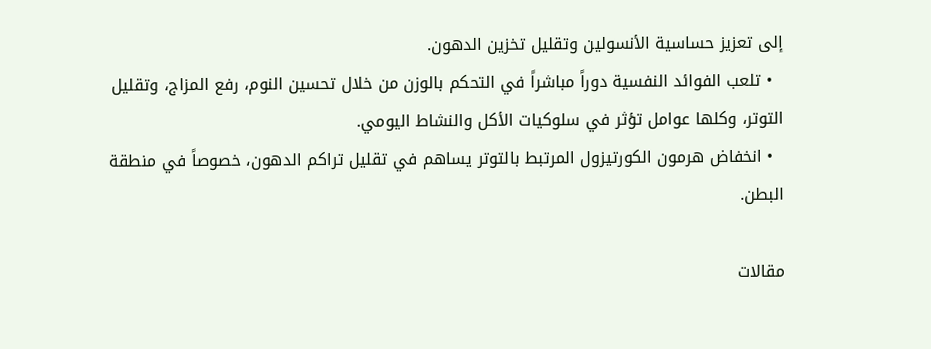إلى تعزيز حساسية الأنسولين وتقليل تخزين الدهون.
  • تلعب الفوائد النفسية دوراً مباشراً في التحكم بالوزن من خلال تحسين النوم، رفع المزاج، وتقليل التوتر، وكلها عوامل تؤثر في سلوكيات الأكل والنشاط اليومي.
  • انخفاض هرمون الكورتيزول المرتبط بالتوتر يساهم في تقليل تراكم الدهون، خصوصاً في منطقة البطن.

مقالات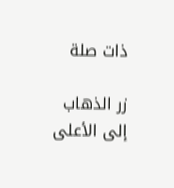ذات صلة

زر الذهاب إلى الأعلى